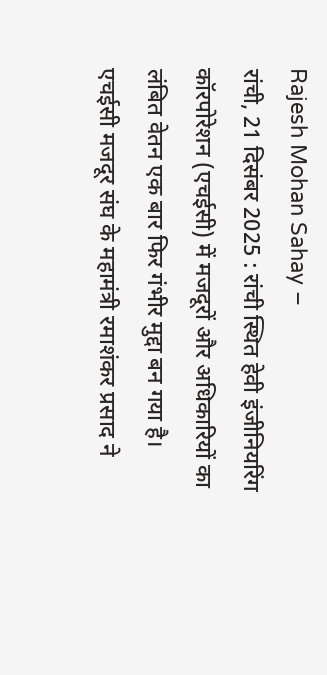Rajesh Mohan Sahay –
रांची, 21 दिसंबर 2025 : रांची स्थित हेवी इंजीनियरिंग कॉरपोरेशन (एचईसी) में मजदूरों और अधिकारियों का लंबित वेतन एक बार फिर गंभीर मुद्दा बन गया है। एचईसी मजदूर संघ के महामंत्री रमाशंकर प्रसाद ने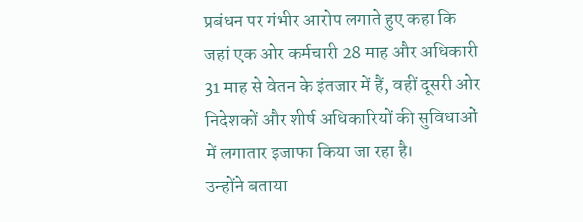प्रबंधन पर गंभीर आरोप लगाते हुए कहा कि जहां एक ओर कर्मचारी 28 माह और अधिकारी 31 माह से वेतन के इंतजार में हैं, वहीं दूसरी ओर निदेशकों और शीर्ष अधिकारियों की सुविधाओं में लगातार इजाफा किया जा रहा है।
उन्होंने बताया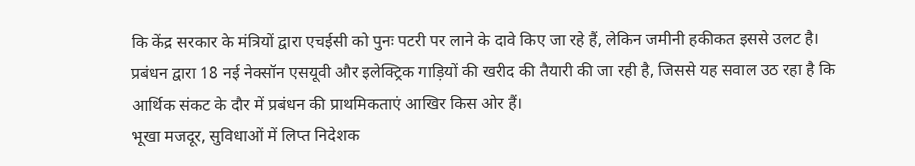कि केंद्र सरकार के मंत्रियों द्वारा एचईसी को पुनः पटरी पर लाने के दावे किए जा रहे हैं, लेकिन जमीनी हकीकत इससे उलट है। प्रबंधन द्वारा 18 नई नेक्सॉन एसयूवी और इलेक्ट्रिक गाड़ियों की खरीद की तैयारी की जा रही है, जिससे यह सवाल उठ रहा है कि आर्थिक संकट के दौर में प्रबंधन की प्राथमिकताएं आखिर किस ओर हैं।
भूखा मजदूर, सुविधाओं में लिप्त निदेशक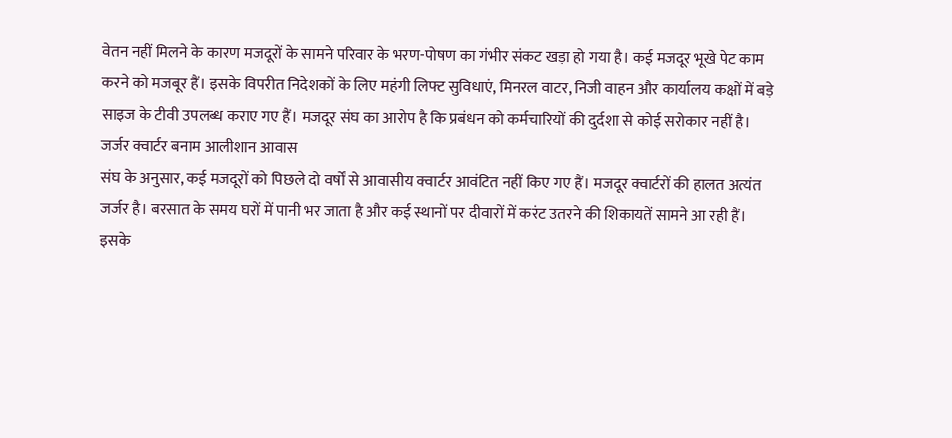वेतन नहीं मिलने के कारण मजदूरों के सामने परिवार के भरण-पोषण का गंभीर संकट खड़ा हो गया है। कई मजदूर भूखे पेट काम करने को मजबूर हैं। इसके विपरीत निदेशकों के लिए महंगी लिफ्ट सुविधाएं, मिनरल वाटर, निजी वाहन और कार्यालय कक्षों में बड़े साइज के टीवी उपलब्ध कराए गए हैं। मजदूर संघ का आरोप है कि प्रबंधन को कर्मचारियों की दुर्दशा से कोई सरोकार नहीं है।
जर्जर क्वार्टर बनाम आलीशान आवास
संघ के अनुसार, कई मजदूरों को पिछले दो वर्षों से आवासीय क्वार्टर आवंटित नहीं किए गए हैं। मजदूर क्वार्टरों की हालत अत्यंत जर्जर है। बरसात के समय घरों में पानी भर जाता है और कई स्थानों पर दीवारों में करंट उतरने की शिकायतें सामने आ रही हैं। इसके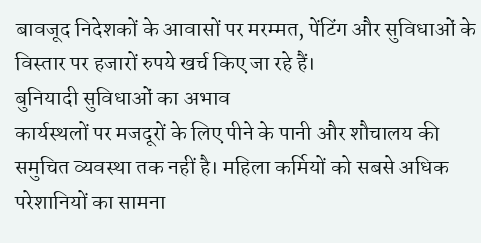बावजूद निदेशकों के आवासों पर मरम्मत, पेंटिंग और सुविधाओं के विस्तार पर हजारों रुपये खर्च किए जा रहे हैं।
बुनियादी सुविधाओं का अभाव
कार्यस्थलों पर मजदूरों के लिए पीने के पानी और शौचालय की समुचित व्यवस्था तक नहीं है। महिला कर्मियों को सबसे अधिक परेशानियों का सामना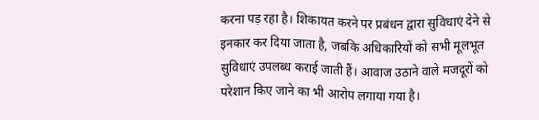करना पड़ रहा है। शिकायत करने पर प्रबंधन द्वारा सुविधाएं देने से इनकार कर दिया जाता है, जबकि अधिकारियों को सभी मूलभूत सुविधाएं उपलब्ध कराई जाती हैं। आवाज उठाने वाले मजदूरों को परेशान किए जाने का भी आरोप लगाया गया है।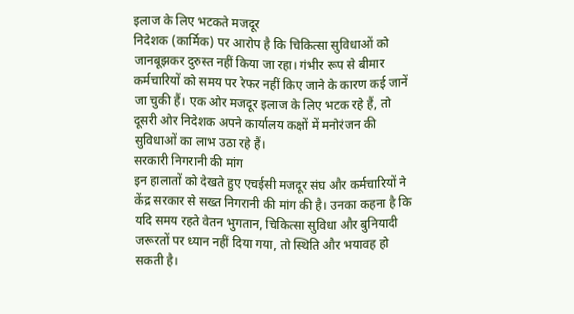इलाज के लिए भटकते मजदूर
निदेशक (कार्मिक) पर आरोप है कि चिकित्सा सुविधाओं को जानबूझकर दुरुस्त नहीं किया जा रहा। गंभीर रूप से बीमार कर्मचारियों को समय पर रेफर नहीं किए जाने के कारण कई जानें जा चुकी हैं। एक ओर मजदूर इलाज के लिए भटक रहे हैं, तो दूसरी ओर निदेशक अपने कार्यालय कक्षों में मनोरंजन की सुविधाओं का लाभ उठा रहे हैं।
सरकारी निगरानी की मांग
इन हालातों को देखते हुए एचईसी मजदूर संघ और कर्मचारियों ने केंद्र सरकार से सख्त निगरानी की मांग की है। उनका कहना है कि यदि समय रहते वेतन भुगतान, चिकित्सा सुविधा और बुनियादी जरूरतों पर ध्यान नहीं दिया गया, तो स्थिति और भयावह हो सकती है।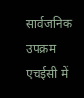सार्वजनिक उपक्रम एचईसी में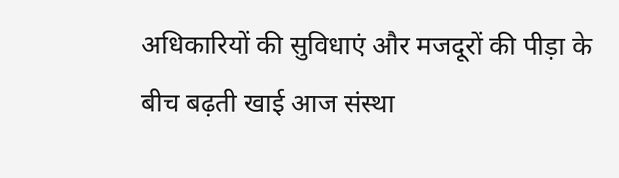अधिकारियों की सुविधाएं और मजदूरों की पीड़ा के बीच बढ़ती खाई आज संस्था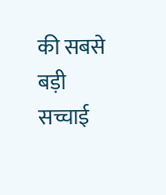की सबसे बड़ी सच्चाई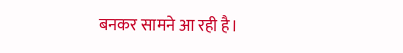बनकर सामने आ रही है।